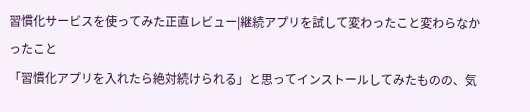習慣化サービスを使ってみた正直レビュー|継続アプリを試して変わったこと変わらなかったこと
「習慣化アプリを入れたら絶対続けられる」と思ってインストールしてみたものの、気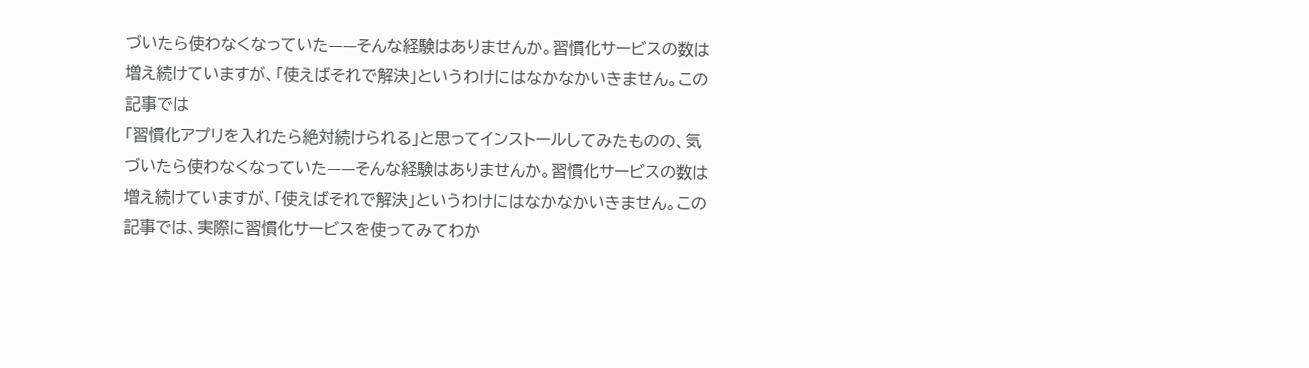づいたら使わなくなっていた——そんな経験はありませんか。習慣化サービスの数は増え続けていますが、「使えばそれで解決」というわけにはなかなかいきません。この記事では
「習慣化アプリを入れたら絶対続けられる」と思ってインストールしてみたものの、気づいたら使わなくなっていた——そんな経験はありませんか。習慣化サービスの数は増え続けていますが、「使えばそれで解決」というわけにはなかなかいきません。この記事では、実際に習慣化サービスを使ってみてわか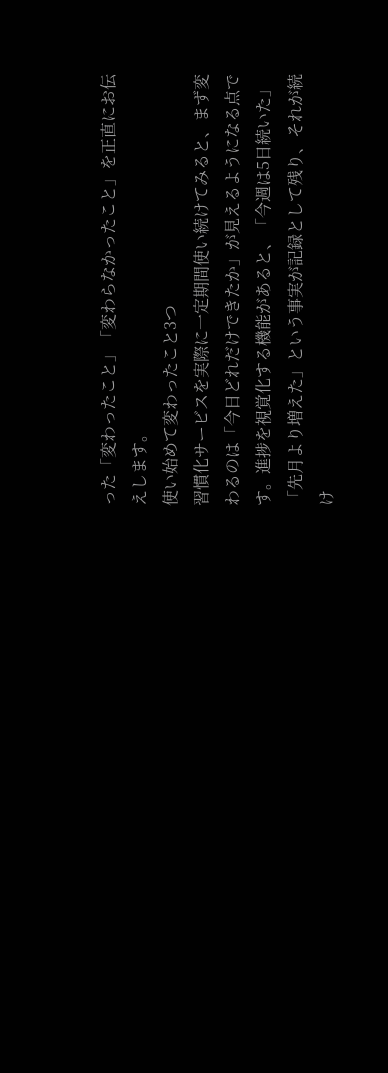った「変わったこと」「変わらなかったこと」を正直にお伝えします。
使い始めて変わったこと3つ
習慣化サービスを実際に一定期間使い続けてみると、まず変わるのは「今日どれだけできたか」が見えるようになる点です。進捗を視覚化する機能があると、「今週は5日続いた」「先月より増えた」という事実が記録として残り、それが続け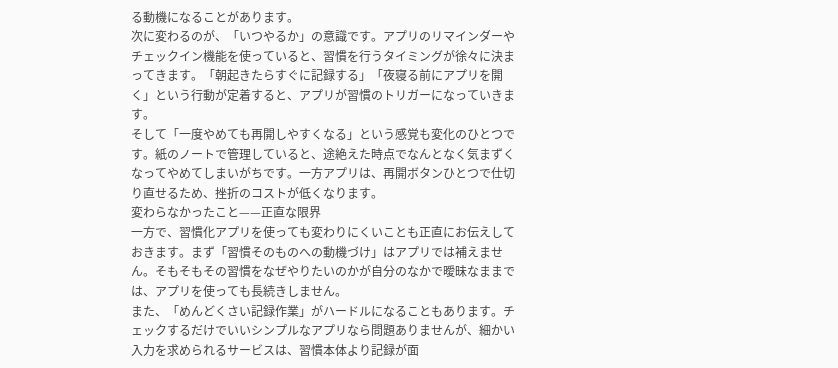る動機になることがあります。
次に変わるのが、「いつやるか」の意識です。アプリのリマインダーやチェックイン機能を使っていると、習慣を行うタイミングが徐々に決まってきます。「朝起きたらすぐに記録する」「夜寝る前にアプリを開く」という行動が定着すると、アプリが習慣のトリガーになっていきます。
そして「一度やめても再開しやすくなる」という感覚も変化のひとつです。紙のノートで管理していると、途絶えた時点でなんとなく気まずくなってやめてしまいがちです。一方アプリは、再開ボタンひとつで仕切り直せるため、挫折のコストが低くなります。
変わらなかったこと——正直な限界
一方で、習慣化アプリを使っても変わりにくいことも正直にお伝えしておきます。まず「習慣そのものへの動機づけ」はアプリでは補えません。そもそもその習慣をなぜやりたいのかが自分のなかで曖昧なままでは、アプリを使っても長続きしません。
また、「めんどくさい記録作業」がハードルになることもあります。チェックするだけでいいシンプルなアプリなら問題ありませんが、細かい入力を求められるサービスは、習慣本体より記録が面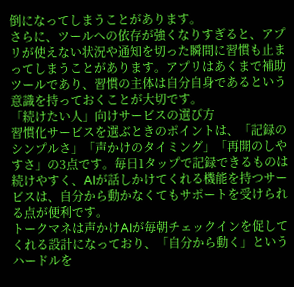倒になってしまうことがあります。
さらに、ツールへの依存が強くなりすぎると、アプリが使えない状況や通知を切った瞬間に習慣も止まってしまうことがあります。アプリはあくまで補助ツールであり、習慣の主体は自分自身であるという意識を持っておくことが大切です。
「続けたい人」向けサービスの選び方
習慣化サービスを選ぶときのポイントは、「記録のシンプルさ」「声かけのタイミング」「再開のしやすさ」の3点です。毎日1タップで記録できるものは続けやすく、AIが話しかけてくれる機能を持つサービスは、自分から動かなくてもサポートを受けられる点が便利です。
トークマネは声かけAIが毎朝チェックインを促してくれる設計になっており、「自分から動く」というハードルを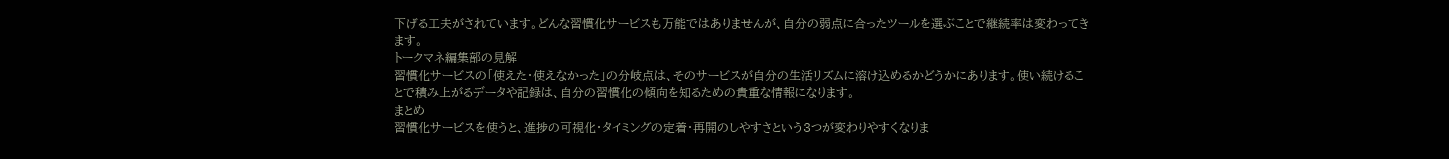下げる工夫がされています。どんな習慣化サービスも万能ではありませんが、自分の弱点に合ったツールを選ぶことで継続率は変わってきます。
トークマネ編集部の見解
習慣化サービスの「使えた・使えなかった」の分岐点は、そのサービスが自分の生活リズムに溶け込めるかどうかにあります。使い続けることで積み上がるデータや記録は、自分の習慣化の傾向を知るための貴重な情報になります。
まとめ
習慣化サービスを使うと、進捗の可視化・タイミングの定着・再開のしやすさという3つが変わりやすくなりま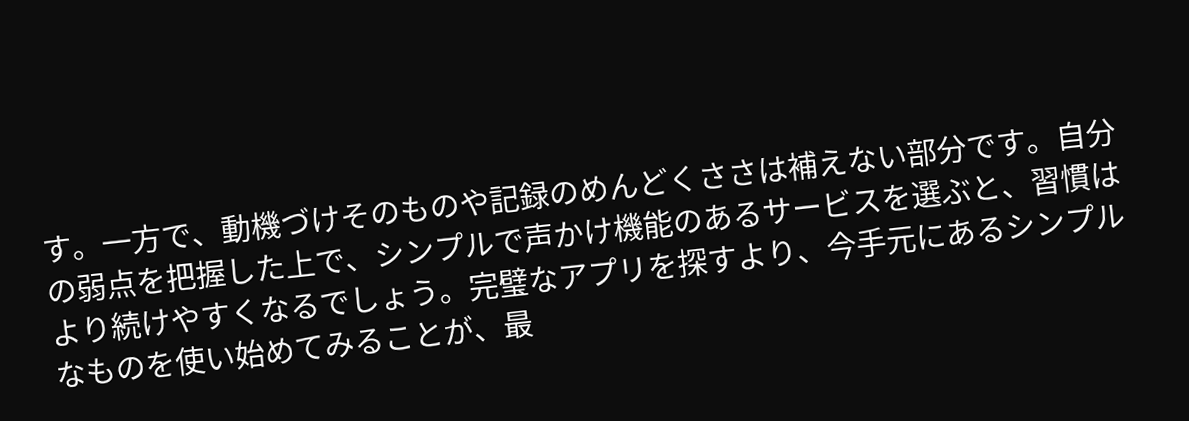す。一方で、動機づけそのものや記録のめんどくささは補えない部分です。自分の弱点を把握した上で、シンプルで声かけ機能のあるサービスを選ぶと、習慣はより続けやすくなるでしょう。完璧なアプリを探すより、今手元にあるシンプルなものを使い始めてみることが、最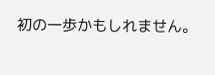初の一歩かもしれません。